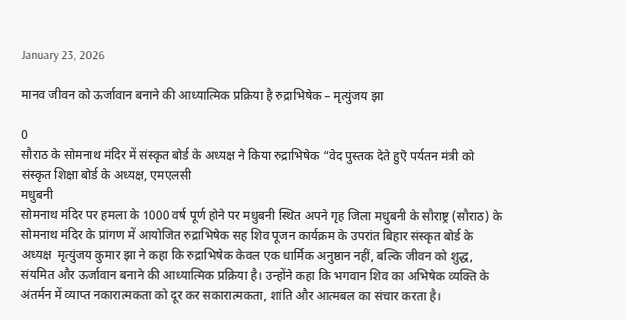January 23, 2026

मानव जीवन को ऊर्जावान बनाने की आध्यात्मिक प्रक्रिया है रुद्राभिषेक – मृत्युंजय झा

0
सौराठ के सोमनाथ मंदिर में संस्कृत बोर्ड के अध्यक्ष ने किया रुद्राभिषेक “वेद पुस्तक देते हुऎ पर्यतन मंत्री को संस्कृत शिक्षा बोर्ड के अध्यक्ष, एमएलसी
मधुबनी
सोमनाथ मंदिर पर हमला के 1000 वर्ष पूर्ण होने पर मधुबनी स्थित अपने गृह जिला मधुबनी के सौराष्ट्र (सौराठ) के सोमनाथ मंदिर के प्रांगण में आयोजित रुद्राभिषेक सह शिव पूजन कार्यक्रम के उपरांत बिहार संस्कृत बोर्ड के अध्यक्ष  मृत्युंजय कुमार झा ने कहा कि रुद्राभिषेक केवल एक धार्मिक अनुष्ठान नहीं, बल्कि जीवन को शुद्ध, संयमित और ऊर्जावान बनाने की आध्यात्मिक प्रक्रिया है। उन्होंने कहा कि भगवान शिव का अभिषेक व्यक्ति के अंतर्मन में व्याप्त नकारात्मकता को दूर कर सकारात्मकता, शांति और आत्मबल का संचार करता है।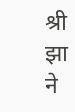श्री झा ने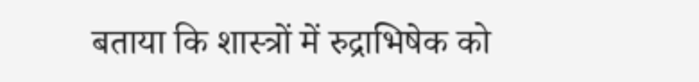बताया कि शास्त्रों में रुद्राभिषेक को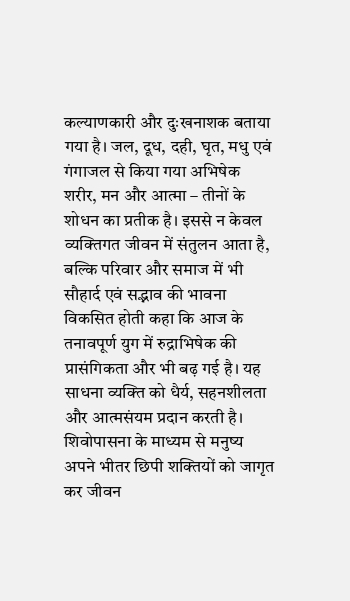कल्याणकारी और दुःखनाशक बताया गया है। जल, दूध, दही, घृत, मधु एवं गंगाजल से किया गया अभिषेक शरीर, मन और आत्मा – तीनों के शोधन का प्रतीक है। इससे न केवल व्यक्तिगत जीवन में संतुलन आता है, बल्कि परिवार और समाज में भी सौहार्द एवं सद्भाव की भावना विकसित होती कहा कि आज के तनावपूर्ण युग में रुद्राभिषेक की प्रासंगिकता और भी बढ़ गई है। यह साधना व्यक्ति को धैर्य, सहनशीलता और आत्मसंयम प्रदान करती है। शिवोपासना के माध्यम से मनुष्य अपने भीतर छिपी शक्तियों को जागृत कर जीवन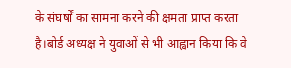के संघर्षों का सामना करने की क्षमता प्राप्त करता है।बोर्ड अध्यक्ष ने युवाओं से भी आह्वान किया कि वे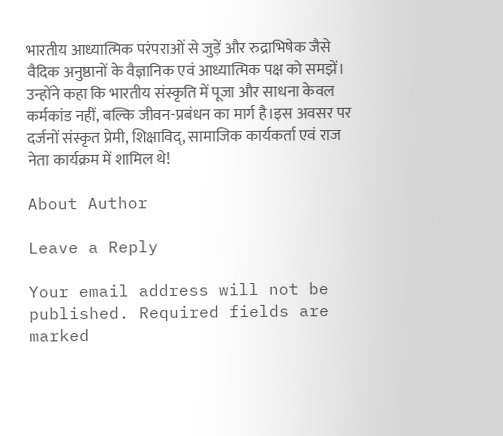भारतीय आध्यात्मिक परंपराओं से जुड़ें और रुद्राभिषेक जैसे वैदिक अनुष्ठानों के वैज्ञानिक एवं आध्यात्मिक पक्ष को समझें। उन्होंने कहा कि भारतीय संस्कृति में पूजा और साधना केवल कर्मकांड नहीं, बल्कि जीवन-प्रबंधन का मार्ग है।इस अवसर पर दर्जनों संस्कृत प्रेमी, शिक्षाविद्, सामाजिक कार्यकर्ता एवं राज नेता कार्यक्रम में शामिल थे!

About Author

Leave a Reply

Your email address will not be published. Required fields are marked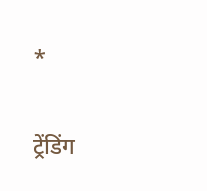*

ट्रेंडिंग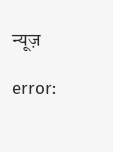न्यूज़

error: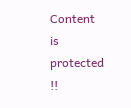Content is protected !!